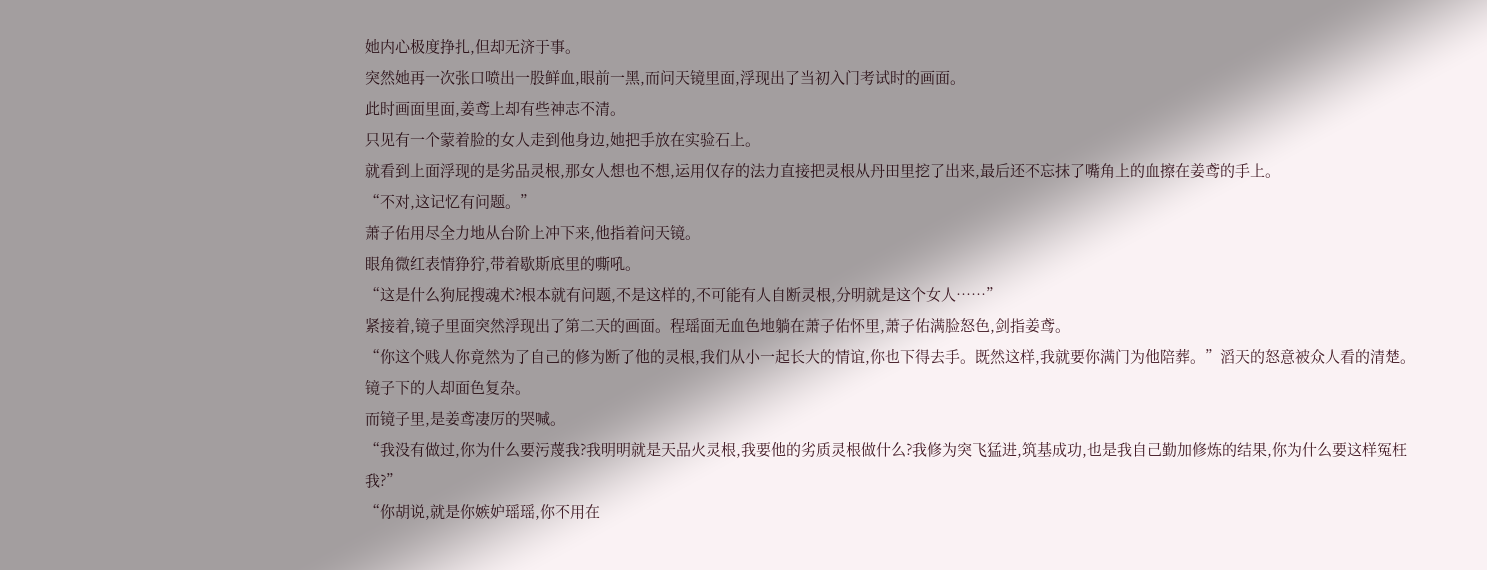她内心极度挣扎,但却无济于事。
突然她再一次张口喷出一股鲜血,眼前一黑,而问天镜里面,浮现出了当初入门考试时的画面。
此时画面里面,姜鸢上却有些神志不清。
只见有一个蒙着脸的女人走到他身边,她把手放在实验石上。
就看到上面浮现的是劣品灵根,那女人想也不想,运用仅存的法力直接把灵根从丹田里挖了出来,最后还不忘抹了嘴角上的血擦在姜鸢的手上。
“不对,这记忆有问题。”
萧子佑用尽全力地从台阶上冲下来,他指着问天镜。
眼角微红表情狰狞,带着歇斯底里的嘶吼。
“这是什么狗屁搜魂术?根本就有问题,不是这样的,不可能有人自断灵根,分明就是这个女人……”
紧接着,镜子里面突然浮现出了第二天的画面。程瑶面无血色地躺在萧子佑怀里,萧子佑满脸怒色,剑指姜鸢。
“你这个贱人你竟然为了自己的修为断了他的灵根,我们从小一起长大的情谊,你也下得去手。既然这样,我就要你满门为他陪葬。”滔天的怒意被众人看的清楚。
镜子下的人却面色复杂。
而镜子里,是姜鸢凄厉的哭喊。
“我没有做过,你为什么要污蔑我?我明明就是天品火灵根,我要他的劣质灵根做什么?我修为突飞猛进,筑基成功,也是我自己勤加修炼的结果,你为什么要这样冤枉我?”
“你胡说,就是你嫉妒瑶瑶,你不用在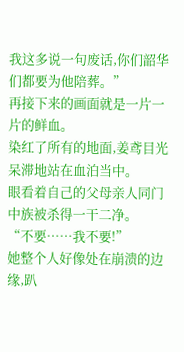我这多说一句废话,你们韶华们都要为他陪葬。”
再接下来的画面就是一片一片的鲜血。
染红了所有的地面,姜鸢目光呆滞地站在血泊当中。
眼看着自己的父母亲人同门中族被杀得一干二净。
“不要……我不要!”
她整个人好像处在崩溃的边缘,趴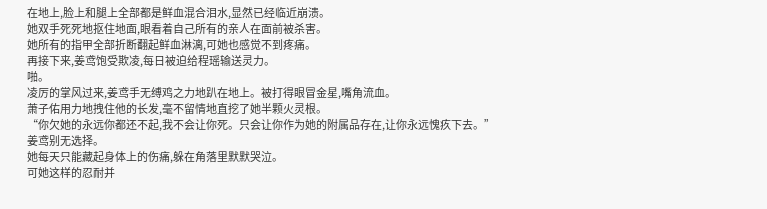在地上,脸上和腿上全部都是鲜血混合泪水,显然已经临近崩溃。
她双手死死地抠住地面,眼看着自己所有的亲人在面前被杀害。
她所有的指甲全部折断翻起鲜血淋漓,可她也感觉不到疼痛。
再接下来,姜鸢饱受欺凌,每日被迫给程瑶输送灵力。
啪。
凌厉的掌风过来,姜鸢手无缚鸡之力地趴在地上。被打得眼冒金星,嘴角流血。
萧子佑用力地拽住他的长发,毫不留情地直挖了她半颗火灵根。
“你欠她的永远你都还不起,我不会让你死。只会让你作为她的附属品存在,让你永远愧疚下去。”
姜鸢别无选择。
她每天只能藏起身体上的伤痛,躲在角落里默默哭泣。
可她这样的忍耐并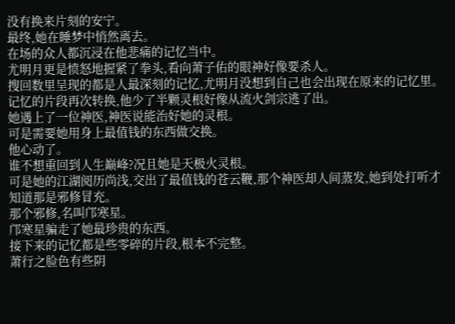没有换来片刻的安宁。
最终,她在睡梦中悄然离去。
在场的众人都沉浸在他悲痛的记忆当中。
尤明月更是愤怒地握紧了拳头,看向萧子佑的眼神好像要杀人。
搜回数里呈现的都是人最深刻的记忆,尤明月没想到自己也会出现在原来的记忆里。
记忆的片段再次转换,他少了半颗灵根好像从流火剑宗逃了出。
她遇上了一位神医,神医说能治好她的灵根。
可是需要她用身上最值钱的东西做交换。
他心动了。
谁不想重回到人生巅峰?况且她是天极火灵根。
可是她的江湖阅历尚浅,交出了最值钱的苍云鞭,那个神医却人间蒸发,她到处打听才知道那是邪修冒充。
那个邪修,名叫邝寒星。
邝寒星骗走了她最珍贵的东西。
接下来的记忆都是些零碎的片段,根本不完整。
萧行之脸色有些阴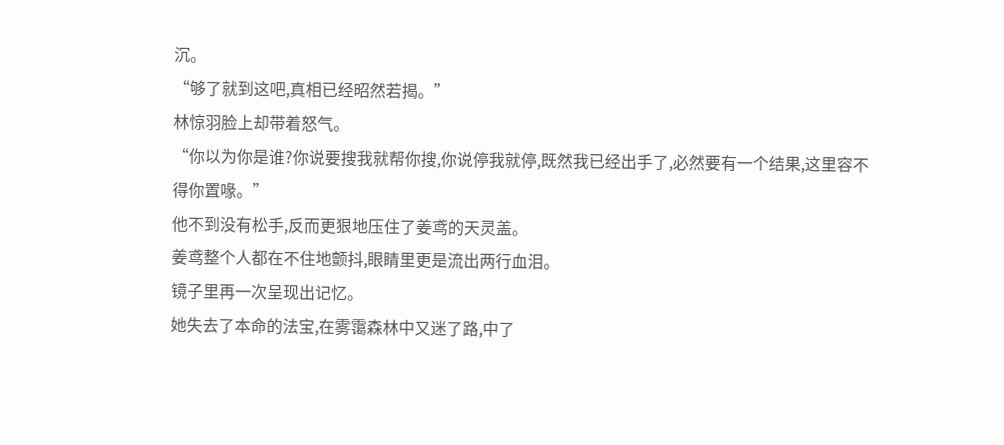沉。
“够了就到这吧,真相已经昭然若揭。”
林惊羽脸上却带着怒气。
“你以为你是谁?你说要搜我就帮你搜,你说停我就停,既然我已经出手了,必然要有一个结果,这里容不得你置喙。”
他不到没有松手,反而更狠地压住了姜鸢的天灵盖。
姜鸢整个人都在不住地颤抖,眼睛里更是流出两行血泪。
镜子里再一次呈现出记忆。
她失去了本命的法宝,在雾霭森林中又迷了路,中了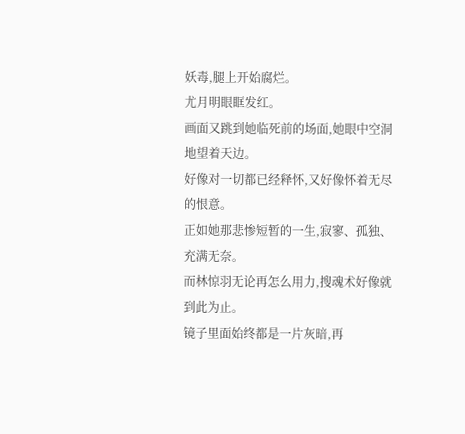妖毒,腿上开始腐烂。
尤月明眼眶发红。
画面又跳到她临死前的场面,她眼中空洞地望着天边。
好像对一切都已经释怀,又好像怀着无尽的恨意。
正如她那悲惨短暂的一生,寂寥、孤独、充满无奈。
而林惊羽无论再怎么用力,搜魂术好像就到此为止。
镜子里面始终都是一片灰暗,再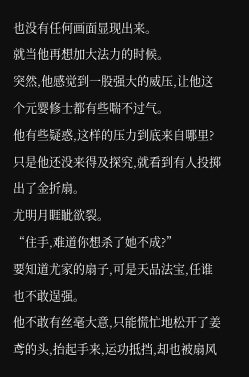也没有任何画面显现出来。
就当他再想加大法力的时候。
突然,他感觉到一股强大的威压,让他这个元婴修士都有些喘不过气。
他有些疑惑,这样的压力到底来自哪里?
只是他还没来得及探究,就看到有人投掷出了金折扇。
尤明月睚眦欲裂。
“住手,难道你想杀了她不成?”
要知道尤家的扇子,可是天品法宝,任谁也不敢逞强。
他不敢有丝毫大意,只能慌忙地松开了姜鸢的头,抬起手来,运功抵挡,却也被扇风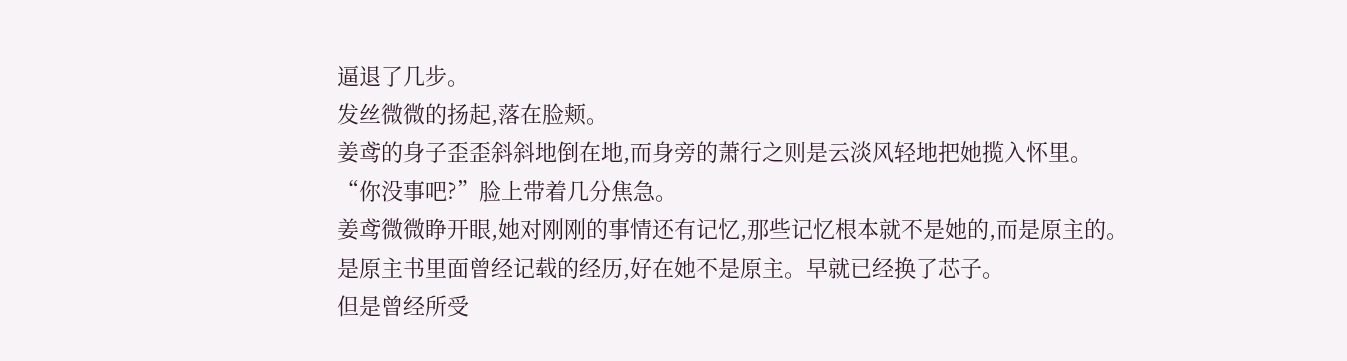逼退了几步。
发丝微微的扬起,落在脸颊。
姜鸢的身子歪歪斜斜地倒在地,而身旁的萧行之则是云淡风轻地把她揽入怀里。
“你没事吧?”脸上带着几分焦急。
姜鸢微微睁开眼,她对刚刚的事情还有记忆,那些记忆根本就不是她的,而是原主的。
是原主书里面曾经记载的经历,好在她不是原主。早就已经换了芯子。
但是曾经所受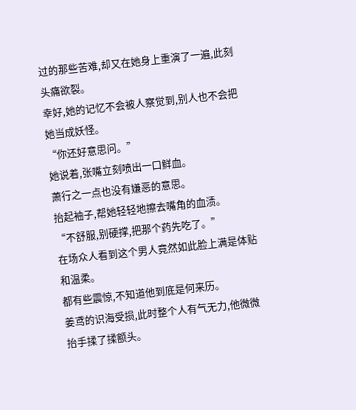过的那些苦难,却又在她身上重演了一遍,此刻头痛欲裂。
幸好,她的记忆不会被人察觉到,别人也不会把她当成妖怪。
“你还好意思问。”
她说着,张嘴立刻喷出一口鲜血。
萧行之一点也没有嫌恶的意思。
抬起袖子,帮她轻轻地擦去嘴角的血渍。
“不舒服,别硬撑,把那个药先吃了。”
在场众人看到这个男人竟然如此脸上满是体贴和温柔。
都有些震惊,不知道他到底是何来历。
姜鸢的识海受损,此时整个人有气无力,他微微抬手揉了揉额头。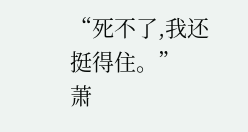“死不了,我还挺得住。”
萧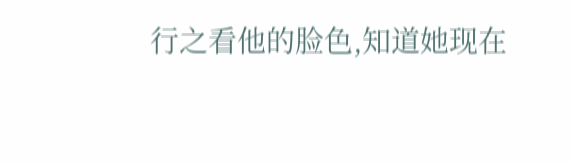行之看他的脸色,知道她现在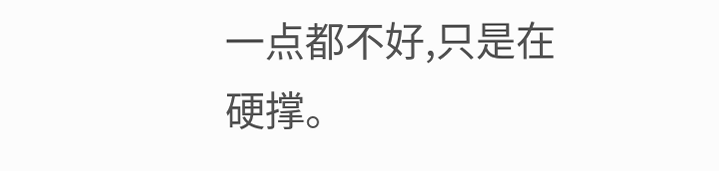一点都不好,只是在硬撑。